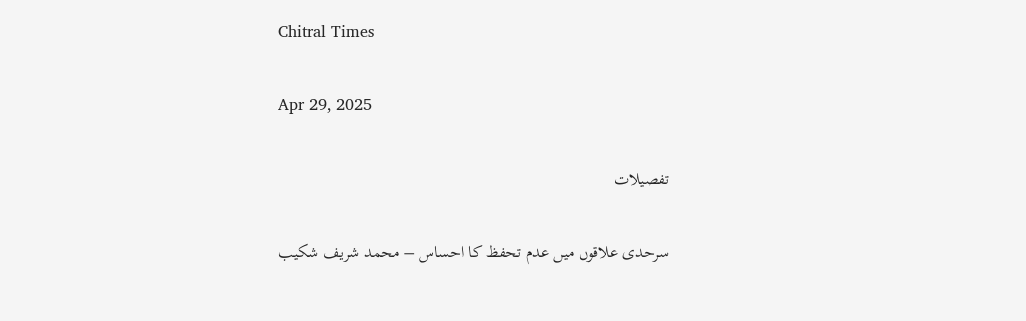Chitral Times

Apr 29, 2025

تفصيلات

سرحدی علاقوں میں عدم تحفظ کا احساس – محمد شریف شکیب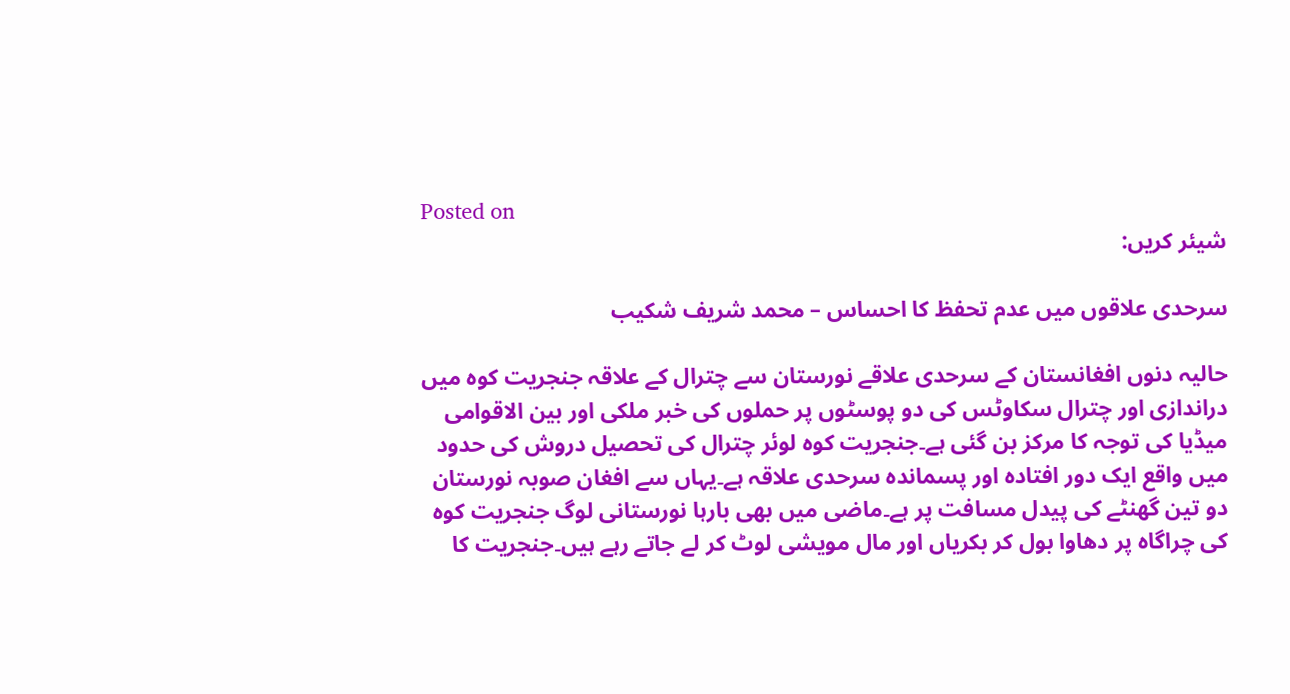Posted on
شیئر کریں:

سرحدی علاقوں میں عدم تحفظ کا احساس – محمد شریف شکیب

حالیہ دنوں افغانستان کے سرحدی علاقے نورستان سے چترال کے علاقہ جنجریت کوہ میں دراندازی اور چترال سکاوٹس کی دو پوسٹوں پر حملوں کی خبر ملکی اور بین الاقوامی میڈیا کی توجہ کا مرکز بن گئی ہے۔جنجریت کوہ لوئر چترال کی تحصیل دروش کی حدود میں واقع ایک دور افتادہ اور پسماندہ سرحدی علاقہ ہے۔یہاں سے افغان صوبہ نورستان دو تین گھنٹے کی پیدل مسافت پر ہے۔ماضی میں بھی بارہا نورستانی لوگ جنجریت کوہ کی چراگاہ پر دھاوا بول کر بکریاں اور مال مویشی لوٹ کر لے جاتے رہے ہیں۔جنجریت کا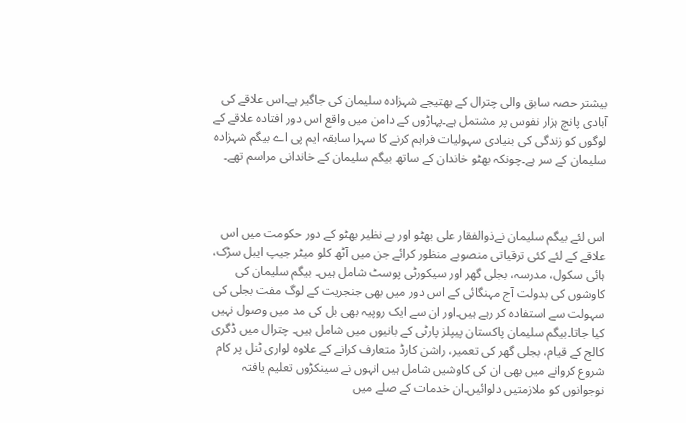بیشتر حصہ سابق والی چترال کے بھتیجے شہزادہ سلیمان کی جاگیر ہے۔اس علاقے کی آبادی پانچ ہزار نفوس پر مشتمل ہے۔پہاڑوں کے دامن میں واقع اس دور افتادہ علاقے کے لوگوں کو زندگی کی بنیادی سہولیات فراہم کرنے کا سہرا سابقہ ایم پی اے بیگم شہزادہ سلیمان کے سر ہے۔چونکہ بھٹو خاندان کے ساتھ بیگم سلیمان کے خاندانی مراسم تھے۔



اس لئے بیگم سلیمان نےذوالفقار علی بھٹو اور بے نظیر بھٹو کے دور حکومت میں اس علاقے کے لئے کئی ترقیاتی منصوبے منظور کرائے جن میں آٹھ کلو میٹر جیپ ایبل سڑک، ہائی سکول، مدرسہ، بجلی گھر اور سیکورٹی پوسٹ شامل ہیں۔ بیگم سلیمان کی کاوشوں کی بدولت آج مہنگائی کے اس دور میں بھی جنجریت کے لوگ مفت بجلی کی سہولت سے استفادہ کر رہے ہیں۔اور ان سے ایک روپیہ بھی بل کی مد میں وصول نہیں کیا جاتا۔بیگم سلیمان پاکستان پیپلز پارٹی کے بانیوں میں شامل ہیں۔ چترال میں ڈگری کالج کے قیام، بجلی گھر کی تعمیر، راشن کارڈ متعارف کرانے کے علاوہ لواری ٹنل پر کام شروع کروانے میں بھی ان کی کاوشیں شامل ہیں انہوں نے سینکڑوں تعلیم یافتہ نوجوانوں کو ملازمتیں دلوائیں۔ان خدمات کے صلے میں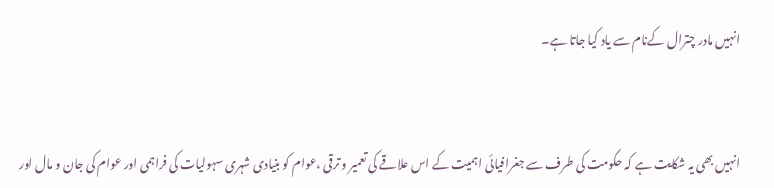انہیں مادر چترال کےنام سے یاد کیا جاتا ہے۔



انہیں بھی یہ شکایت ہے کہ حکومت کی طرف سے جغرافیائی اہمیت کے اس علاقے کی تعمیر و ترقی ،عوام کو بنیادی شہری سہولیات کی فراہمی اور عوام کی جان و مال اور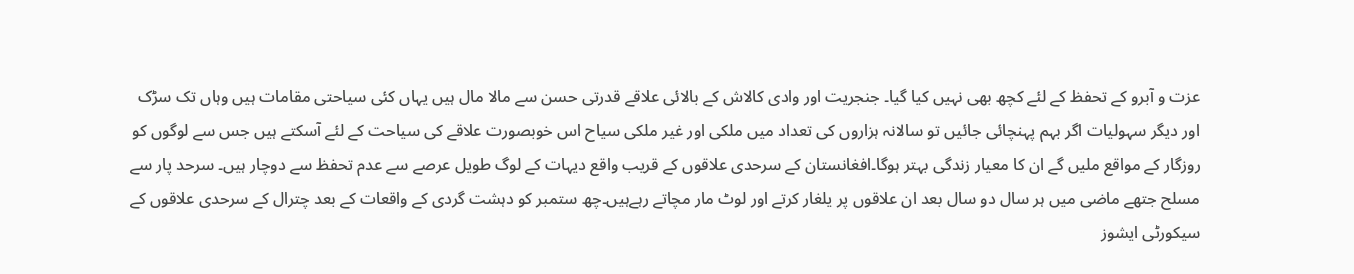عزت و آبرو کے تحفظ کے لئے کچھ بھی نہیں کیا گیا۔ جنجریت اور وادی کالاش کے بالائی علاقے قدرتی حسن سے مالا مال ہیں یہاں کئی سیاحتی مقامات ہیں وہاں تک سڑک اور دیگر سہولیات اگر بہم پہنچائی جائیں تو سالانہ ہزاروں کی تعداد میں ملکی اور غیر ملکی سیاح اس خوبصورت علاقے کی سیاحت کے لئے آسکتے ہیں جس سے لوگوں کو روزگار کے مواقع ملیں گے ان کا معیار زندگی بہتر ہوگا۔افغانستان کے سرحدی علاقوں کے قریب واقع دیہات کے لوگ طویل عرصے سے عدم تحفظ سے دوچار ہیں۔ سرحد پار سے مسلح جتھے ماضی میں ہر سال دو سال بعد ان علاقوں پر یلغار کرتے اور لوٹ مار مچاتے رہےہیں۔چھ ستمبر کو دہشت گردی کے واقعات کے بعد چترال کے سرحدی علاقوں کے سیکورٹی ایشوز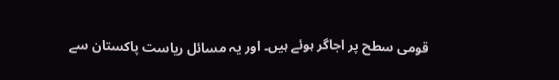قومی سطح پر اجاگر ہوئے ہیں۔ اور یہ مسائل ریاست پاکستان سے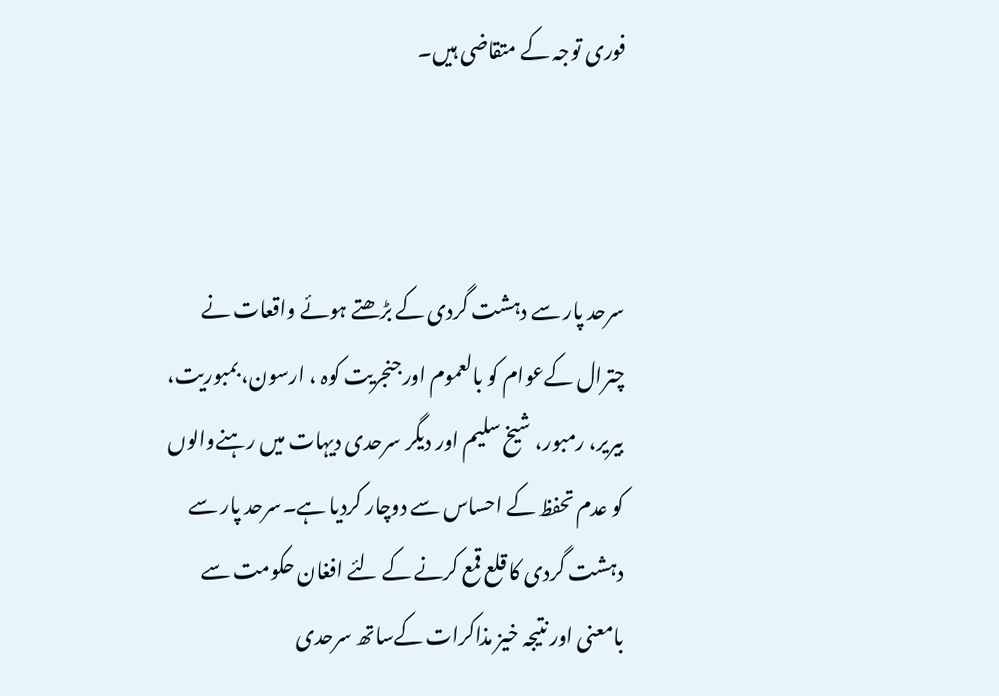فوری توجہ کے متقاضی ہیں۔



سرحد پار سے دہشت گردی کے بڑھتے ہوئے واقعات نے چترال کےعوام کو بالعموم اورجنجریت کوہ ، ارسون، بمبوریت، بیریر، رمبور، شیخ سلیم اور دیگر سرحدی دیہات میں رہنےوالوں کو عدم تحفظ کے احساس سے دوچار کردیا ہے۔سرحد پار سے دہشت گردی کا قلع قمع کرنے کے لئے افغان حکومت سے بامعنی اور نتیجہ خیز مذاکرات کےساتھ سرحدی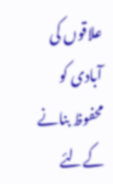علاقوں کی آبادی کو محفوظ بنانے کےلئے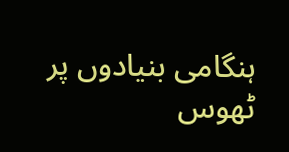ہنگامی بنیادوں پر ٹھوس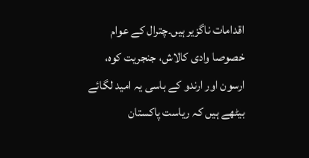اقدامات ناگزیر ہیں۔چترال کے عوام خصوصا وادی کالاش، جنجریت کوہ، ارسون اور ارندو کے باسی یہ امید لگائے بیٹھے ہیں کہ ریاست پاکستان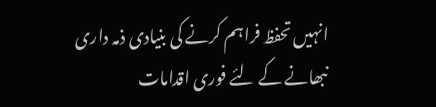انہیں تحفظ فراہم کرنے کی بنیادی ذمہ داری نبھانے کے لئے فوری اقدامات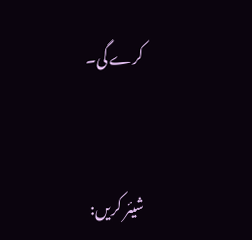کرے گی۔


شیئر کریں: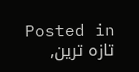Posted in تازہ ترین,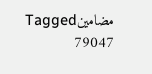مضامینTagged
79047